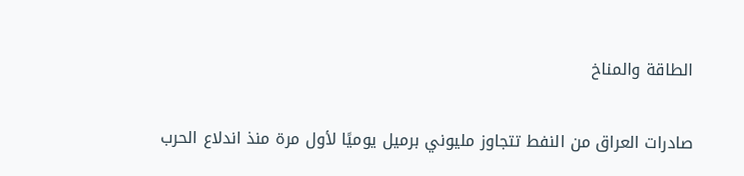الطاقة والمناخ

صادرات العراق من النفط تتجاوز مليوني برميل يوميًا لأول مرة منذ اندلاع الحرب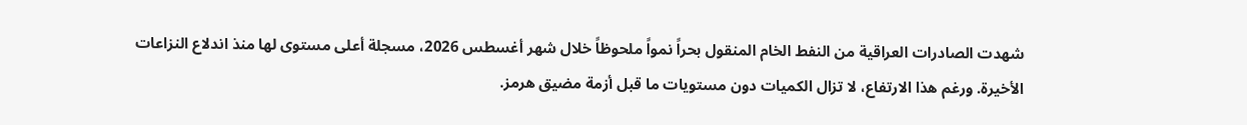شهدت الصادرات العراقية من النفط الخام المنقول بحراً نمواً ملحوظاً خلال شهر أغسطس 2026، مسجلة أعلى مستوى لها منذ اندلاع النزاعات الأخيرة. ورغم هذا الارتفاع، لا تزال الكميات دون مستويات ما قبل أزمة مضيق هرمز.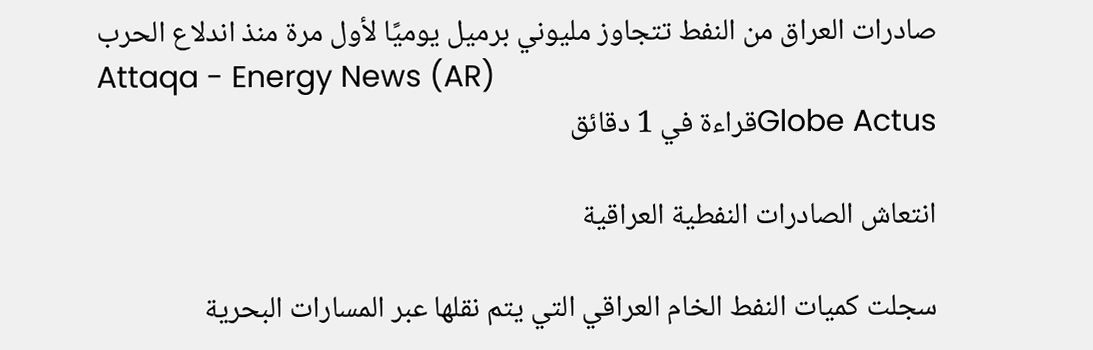صادرات العراق من النفط تتجاوز مليوني برميل يوميًا لأول مرة منذ اندلاع الحرب
Attaqa - Energy News (AR)
Globe Actusقراءة في 1 دقائق

انتعاش الصادرات النفطية العراقية

سجلت كميات النفط الخام العراقي التي يتم نقلها عبر المسارات البحرية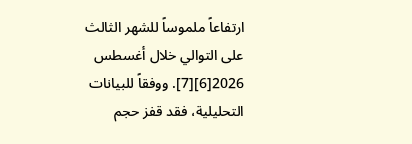ارتفاعاً ملموساً للشهر الثالث على التوالي خلال أغسطس 2026[6][7]. ووفقاً للبيانات التحليلية، فقد قفز حجم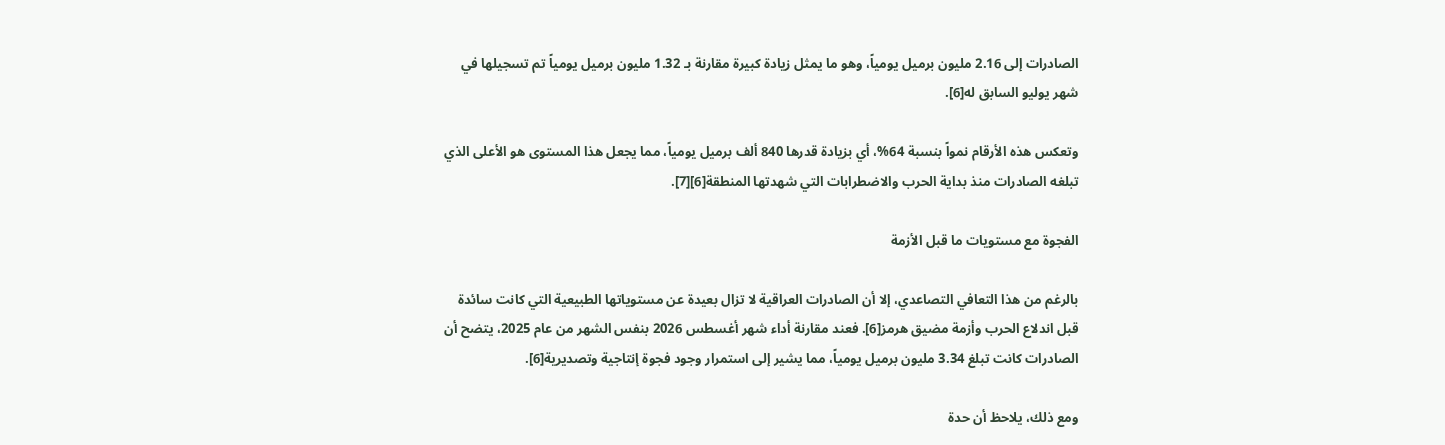الصادرات إلى 2.16 مليون برميل يومياً، وهو ما يمثل زيادة كبيرة مقارنة بـ 1.32 مليون برميل يومياً تم تسجيلها في شهر يوليو السابق له[6].

وتعكس هذه الأرقام نمواً بنسبة 64%، أي بزيادة قدرها 840 ألف برميل يومياً، مما يجعل هذا المستوى هو الأعلى الذي تبلغه الصادرات منذ بداية الحرب والاضطرابات التي شهدتها المنطقة[6][7].

الفجوة مع مستويات ما قبل الأزمة

بالرغم من هذا التعافي التصاعدي، إلا أن الصادرات العراقية لا تزال بعيدة عن مستوياتها الطبيعية التي كانت سائدة قبل اندلاع الحرب وأزمة مضيق هرمز[6]. فعند مقارنة أداء شهر أغسطس 2026 بنفس الشهر من عام 2025، يتضح أن الصادرات كانت تبلغ 3.34 مليون برميل يومياً، مما يشير إلى استمرار وجود فجوة إنتاجية وتصديرية[6].

ومع ذلك، يلاحظ أن حدة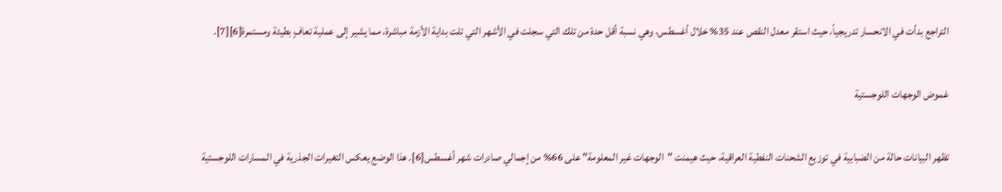التراجع بدأت في الانحسار تدريجياً، حيث استقر معدل النقص عند 35% خلال أغسطس، وهي نسبة أقل حدة من تلك التي سجلت في الأشهر التي تلت بداية الأزمة مباشرة، مما يشير إلى عملية تعافٍ بطيئة ومستمرة[6][7].

غموض الوجهات اللوجستية

تظهر البيانات حالة من الضبابية في توزيع الشحنات النفطية العراقية، حيث هيمنت "الوجهات غير المعلومة" على 66% من إجمالي صادرات شهر أغسطس[6]. هذا الوضع يعكس التغيرات الجذرية في المسارات اللوجستية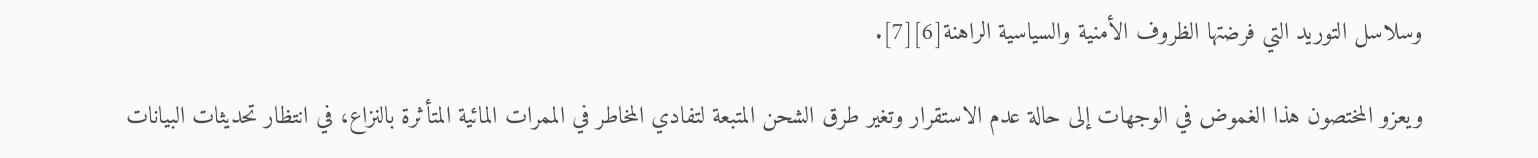وسلاسل التوريد التي فرضتها الظروف الأمنية والسياسية الراهنة[6][7].

ويعزو المختصون هذا الغموض في الوجهات إلى حالة عدم الاستقرار وتغير طرق الشحن المتبعة لتفادي المخاطر في الممرات المائية المتأثرة بالنزاع، في انتظار تحديثات البيانات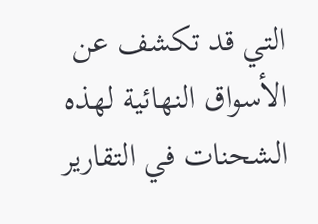التي قد تكشف عن الأسواق النهائية لهذه الشحنات في التقارير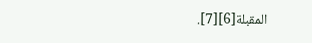المقبلة[6][7].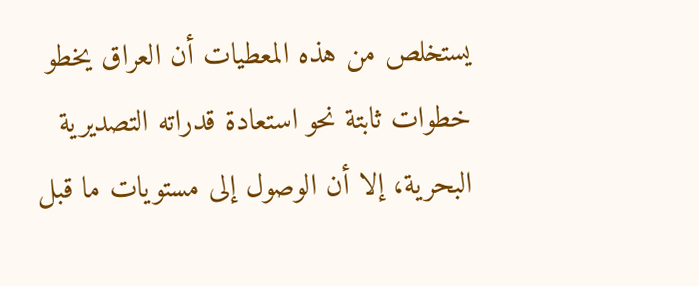يستخلص من هذه المعطيات أن العراق يخطو خطوات ثابتة نحو استعادة قدراته التصديرية البحرية، إلا أن الوصول إلى مستويات ما قبل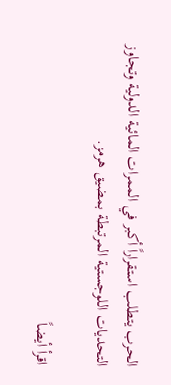الحرب يتطلب استقراراً أكبر في الممرات المائية الدولية وتجاوز التحديات اللوجستية المرتبطة بمضيق هرمز.

اقرأ أيضاً